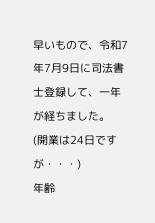早いもので、令和7年7月9日に司法書士登録して、一年が経ちました。
(開業は24日ですが・・・)
年齢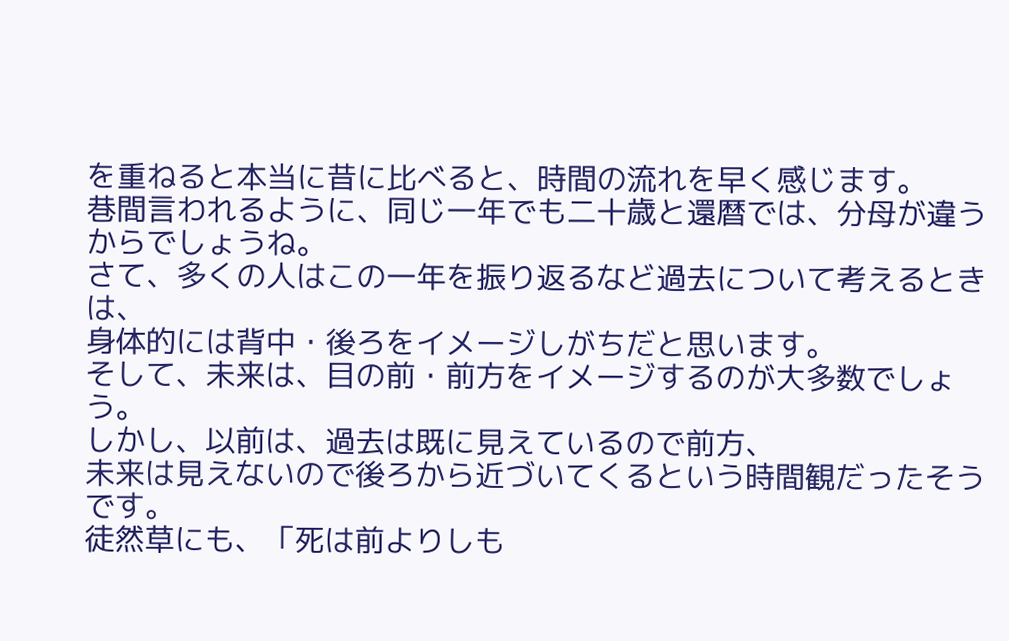を重ねると本当に昔に比べると、時間の流れを早く感じます。
巷間言われるように、同じ一年でも二十歳と還暦では、分母が違うからでしょうね。
さて、多くの人はこの一年を振り返るなど過去について考えるときは、
身体的には背中・後ろをイメージしがちだと思います。
そして、未来は、目の前・前方をイメージするのが大多数でしょう。
しかし、以前は、過去は既に見えているので前方、
未来は見えないので後ろから近づいてくるという時間観だったそうです。
徒然草にも、「死は前よりしも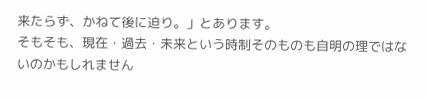来たらず、かねて後に迫り。」とあります。
そもそも、現在・過去・未来という時制そのものも自明の理ではないのかもしれません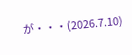が・・・(2026.7.10)